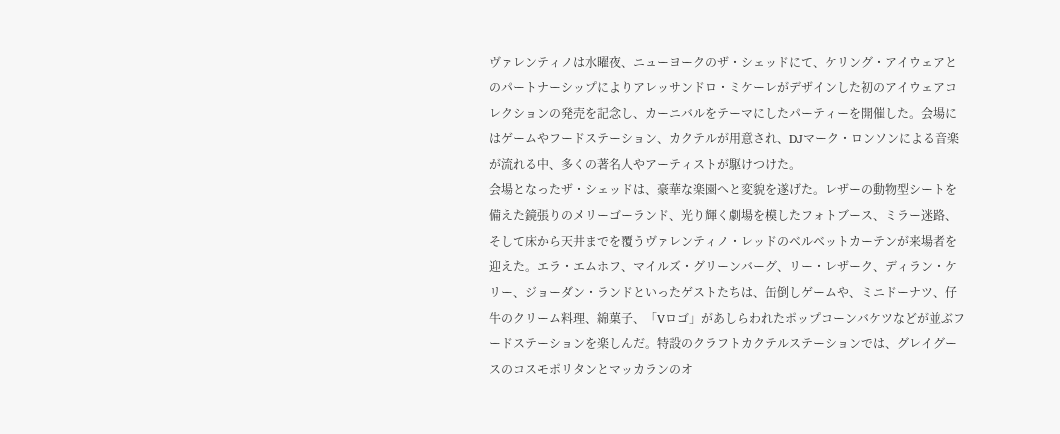ヴァレンティノは水曜夜、ニューヨークのザ・シェッドにて、ケリング・アイウェアとのパートナーシップによりアレッサンドロ・ミケーレがデザインした初のアイウェアコレクションの発売を記念し、カーニバルをテーマにしたパーティーを開催した。会場にはゲームやフードステーション、カクテルが用意され、DJマーク・ロンソンによる音楽が流れる中、多くの著名人やアーティストが駆けつけた。
会場となったザ・シェッドは、豪華な楽園へと変貌を遂げた。レザーの動物型シートを備えた鏡張りのメリーゴーランド、光り輝く劇場を模したフォトブース、ミラー迷路、そして床から天井までを覆うヴァレンティノ・レッドのベルベットカーテンが来場者を迎えた。エラ・エムホフ、マイルズ・グリーンバーグ、リー・レザーク、ディラン・ケリー、ジョーダン・ランドといったゲストたちは、缶倒しゲームや、ミニドーナツ、仔牛のクリーム料理、綿菓子、「Vロゴ」があしらわれたポップコーンバケツなどが並ぶフードステーションを楽しんだ。特設のクラフトカクテルステーションでは、グレイグースのコスモポリタンとマッカランのオ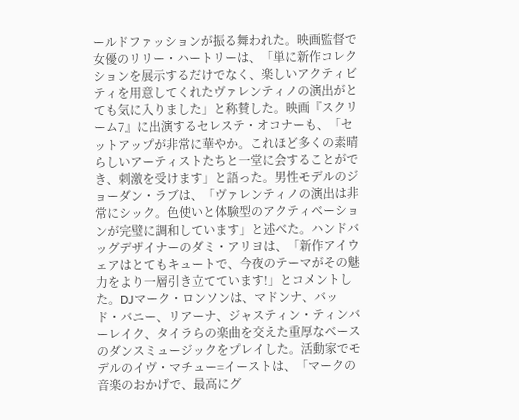ールドファッションが振る舞われた。映画監督で女優のリリー・ハートリーは、「単に新作コレクションを展示するだけでなく、楽しいアクティビティを用意してくれたヴァレンティノの演出がとても気に入りました」と称賛した。映画『スクリーム7』に出演するセレステ・オコナーも、「セットアップが非常に華やか。これほど多くの素晴らしいアーティストたちと一堂に会することができ、刺激を受けます」と語った。男性モデルのジョーダン・ラブは、「ヴァレンティノの演出は非常にシック。色使いと体験型のアクティベーションが完璧に調和しています」と述べた。ハンドバッグデザイナーのダミ・アリヨは、「新作アイウェアはとてもキュートで、今夜のテーマがその魅力をより一層引き立てています!」とコメントした。DJマーク・ロンソンは、マドンナ、バッド・バニー、リアーナ、ジャスティン・ティンバーレイク、タイラらの楽曲を交えた重厚なベースのダンスミュージックをプレイした。活動家でモデルのイヴ・マチュー=イーストは、「マークの音楽のおかげで、最高にグ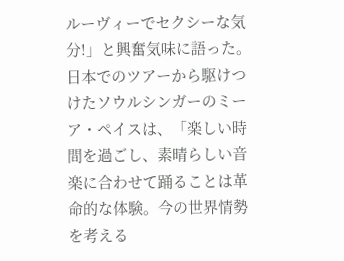ルーヴィーでセクシーな気分!」と興奮気味に語った。日本でのツアーから駆けつけたソウルシンガーのミーア・ペイスは、「楽しい時間を過ごし、素晴らしい音楽に合わせて踊ることは革命的な体験。今の世界情勢を考える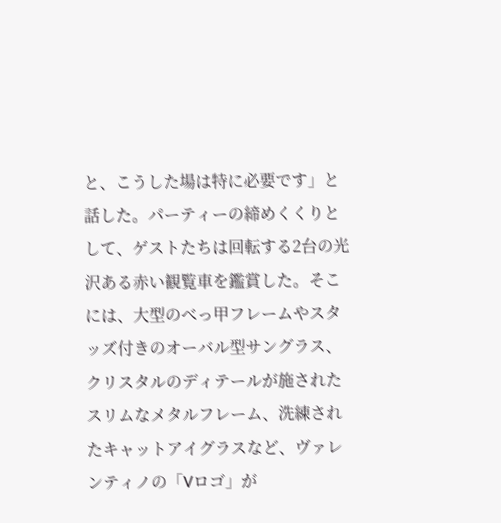と、こうした場は特に必要です」と話した。パーティーの締めくくりとして、ゲストたちは回転する2台の光沢ある赤い観覧車を鑑賞した。そこには、大型のべっ甲フレームやスタッズ付きのオーバル型サングラス、クリスタルのディテールが施されたスリムなメタルフレーム、洗練されたキャットアイグラスなど、ヴァレンティノの「Vロゴ」が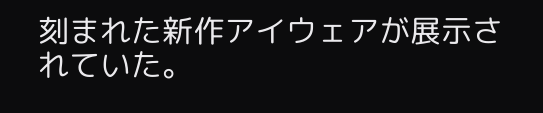刻まれた新作アイウェアが展示されていた。